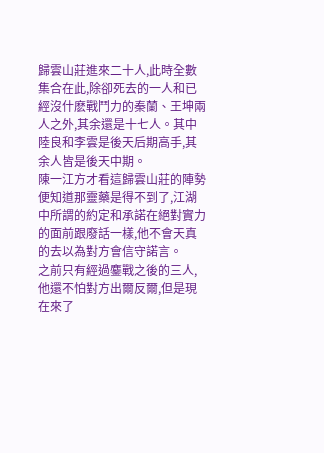歸雲山莊進來二十人,此時全數集合在此,除卻死去的一人和已經沒什麽戰鬥力的秦蘭、王坤兩人之外,其余還是十七人。其中陸良和李雲是後天后期高手,其余人皆是後天中期。
陳一江方才看這歸雲山莊的陣勢便知道那靈藥是得不到了,江湖中所謂的約定和承諾在絕對實力的面前跟廢話一樣,他不會天真的去以為對方會信守諾言。
之前只有經過鏖戰之後的三人,他還不怕對方出爾反爾,但是現在來了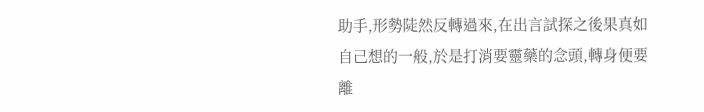助手,形勢陡然反轉過來,在出言試探之後果真如自己想的一般,於是打消要靈藥的念頭,轉身便要離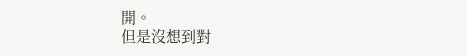開。
但是沒想到對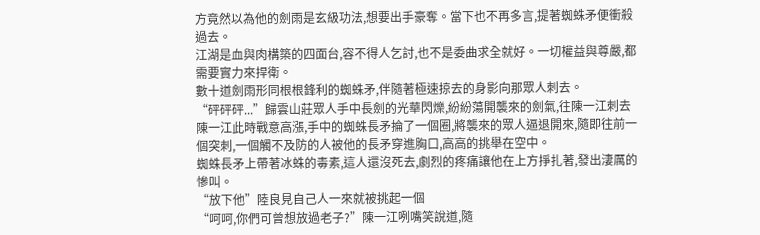方竟然以為他的劍雨是玄級功法,想要出手豪奪。當下也不再多言,提著蜘蛛矛便衝殺過去。
江湖是血與肉構築的四面台,容不得人乞討,也不是委曲求全就好。一切權益與尊嚴,都需要實力來捍衛。
數十道劍雨形同根根鋒利的蜘蛛矛,伴隨著極速掠去的身影向那眾人刺去。
“砰砰砰...”歸雲山莊眾人手中長劍的光華閃爍,紛紛蕩開襲來的劍氣,往陳一江刺去
陳一江此時戰意高漲,手中的蜘蛛長矛掄了一個圈,將襲來的眾人逼退開來,隨即往前一個突刺,一個觸不及防的人被他的長矛穿進胸口,高高的挑舉在空中。
蜘蛛長矛上帶著冰蛛的毒素,這人還沒死去,劇烈的疼痛讓他在上方掙扎著,發出淒厲的慘叫。
“放下他”陸良見自己人一來就被挑起一個
“呵呵,你們可曾想放過老子?”陳一江咧嘴笑說道,隨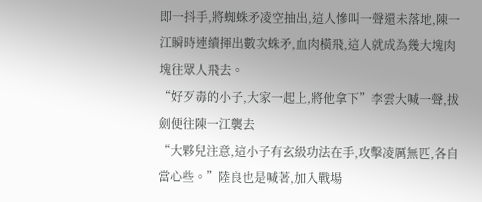即一抖手,將蜘蛛矛凌空抽出,這人慘叫一聲還未落地,陳一江瞬時連續揮出數次蛛矛,血肉橫飛,這人就成為幾大塊肉塊往眾人飛去。
“好歹毒的小子,大家一起上,將他拿下”李雲大喊一聲,拔劍便往陳一江襲去
“大夥兒注意,這小子有玄級功法在手,攻擊凌厲無匹,各自當心些。”陸良也是喊著,加入戰場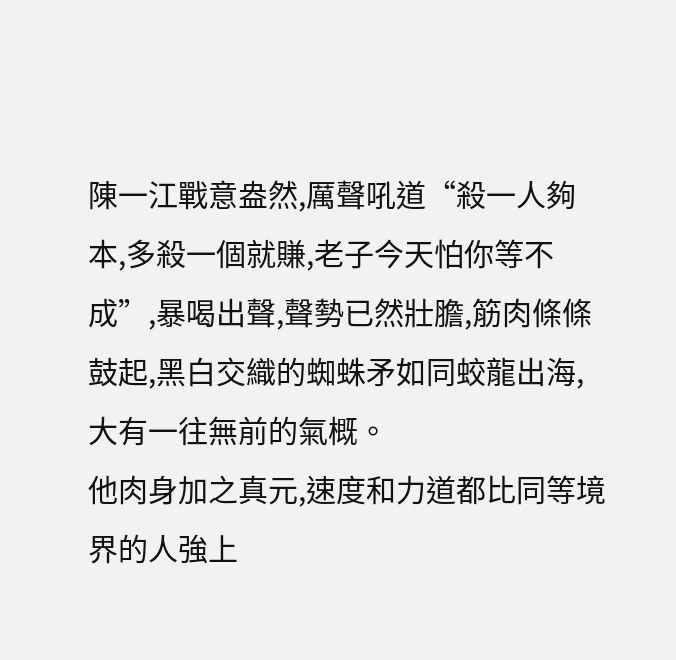陳一江戰意盎然,厲聲吼道“殺一人夠本,多殺一個就賺,老子今天怕你等不成”,暴喝出聲,聲勢已然壯膽,筋肉條條鼓起,黑白交織的蜘蛛矛如同蛟龍出海,大有一往無前的氣概。
他肉身加之真元,速度和力道都比同等境界的人強上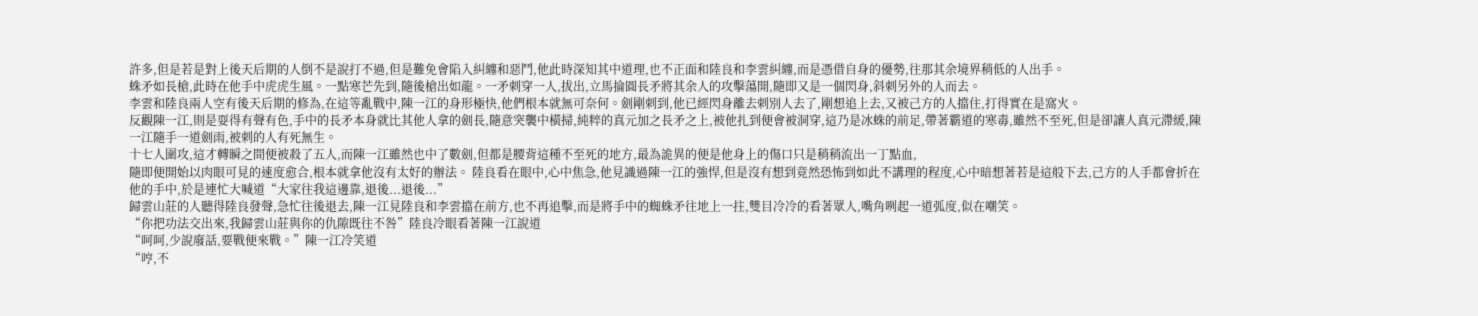許多,但是若是對上後天后期的人倒不是說打不過,但是難免會陷入糾纏和惡鬥,他此時深知其中道理,也不正面和陸良和李雲糾纏,而是憑借自身的優勢,往那其余境界稍低的人出手。
蛛矛如長槍,此時在他手中虎虎生風。一點寒芒先到,隨後槍出如龍。一矛刺穿一人,拔出,立馬掄圓長矛將其余人的攻擊蕩開,隨即又是一個閃身,斜刺另外的人而去。
李雲和陸良兩人空有後天后期的修為,在這等亂戰中,陳一江的身形極快,他們根本就無可奈何。劍剛刺到,他已經閃身離去刺別人去了,剛想追上去,又被己方的人擋住,打得實在是窩火。
反觀陳一江,則是耍得有聲有色,手中的長矛本身就比其他人拿的劍長,隨意突襲中橫掃,純粹的真元加之長矛之上,被他扎到便會被洞穿,這乃是冰蛛的前足,帶著霸道的寒毒,雖然不至死,但是卻讓人真元滯緩,陳一江隨手一道劍雨,被刺的人有死無生。
十七人圍攻,這才轉瞬之間便被殺了五人,而陳一江雖然也中了數劍,但都是腰背這種不至死的地方,最為詭異的便是他身上的傷口只是稍稍流出一丁點血,
隨即便開始以肉眼可見的速度愈合,根本就拿他沒有太好的辦法。 陸良看在眼中,心中焦急,他見識過陳一江的強悍,但是沒有想到竟然恐怖到如此不講理的程度,心中暗想著若是這般下去,己方的人手都會折在他的手中,於是連忙大喊道“大家往我這邊靠,退後...退後...”
歸雲山莊的人聽得陸良發聲,急忙往後退去,陳一江見陸良和李雲擋在前方,也不再追擊,而是將手中的蜘蛛矛往地上一拄,雙目冷冷的看著眾人,嘴角咧起一道弧度,似在嘲笑。
“你把功法交出來,我歸雲山莊與你的仇隙既往不咎”陸良冷眼看著陳一江說道
“呵呵,少說廢話,要戰便來戰。”陳一江冷笑道
“哼,不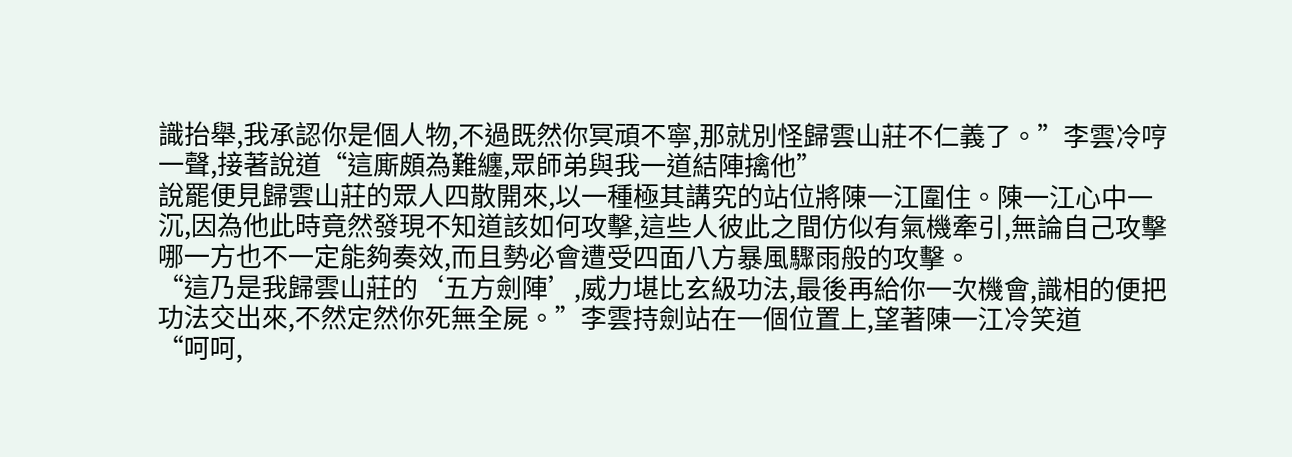識抬舉,我承認你是個人物,不過既然你冥頑不寧,那就別怪歸雲山莊不仁義了。”李雲冷哼一聲,接著說道“這廝頗為難纏,眾師弟與我一道結陣擒他”
說罷便見歸雲山莊的眾人四散開來,以一種極其講究的站位將陳一江圍住。陳一江心中一沉,因為他此時竟然發現不知道該如何攻擊,這些人彼此之間仿似有氣機牽引,無論自己攻擊哪一方也不一定能夠奏效,而且勢必會遭受四面八方暴風驟雨般的攻擊。
“這乃是我歸雲山莊的‘五方劍陣’,威力堪比玄級功法,最後再給你一次機會,識相的便把功法交出來,不然定然你死無全屍。”李雲持劍站在一個位置上,望著陳一江冷笑道
“呵呵,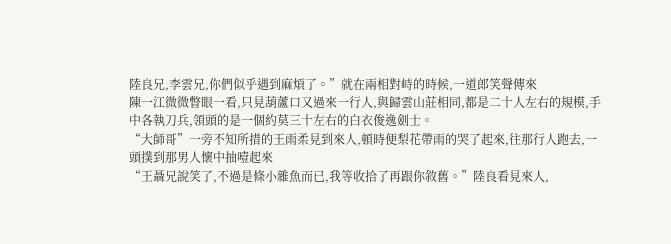陸良兄,李雲兄,你們似乎遇到麻煩了。”就在兩相對峙的時候,一道郎笑聲傳來
陳一江微微瞥眼一看,只見葫蘆口又過來一行人,與歸雲山莊相同,都是二十人左右的規模,手中各執刀兵,領頭的是一個約莫三十左右的白衣俊逸劍士。
“大師哥”一旁不知所措的王雨柔見到來人,頓時便梨花帶雨的哭了起來,往那行人跑去,一頭撲到那男人懷中抽噎起來
“王聶兄說笑了,不過是條小雜魚而已,我等收拾了再跟你敘舊。”陸良看見來人,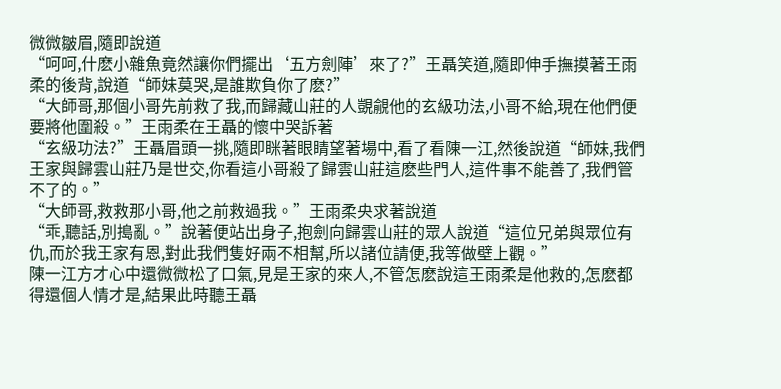微微皺眉,隨即說道
“呵呵,什麽小雜魚竟然讓你們擺出‘五方劍陣’來了?”王聶笑道,隨即伸手撫摸著王雨柔的後背,說道“師妹莫哭,是誰欺負你了麽?”
“大師哥,那個小哥先前救了我,而歸藏山莊的人覬覦他的玄級功法,小哥不給,現在他們便要將他圍殺。”王雨柔在王聶的懷中哭訴著
“玄級功法?”王聶眉頭一挑,隨即眯著眼睛望著場中,看了看陳一江,然後說道“師妹,我們王家與歸雲山莊乃是世交,你看這小哥殺了歸雲山莊這麽些門人,這件事不能善了,我們管不了的。”
“大師哥,救救那小哥,他之前救過我。”王雨柔央求著說道
“乖,聽話,別搗亂。”說著便站出身子,抱劍向歸雲山莊的眾人說道“這位兄弟與眾位有仇,而於我王家有恩,對此我們隻好兩不相幫,所以諸位請便,我等做壁上觀。”
陳一江方才心中還微微松了口氣,見是王家的來人,不管怎麽說這王雨柔是他救的,怎麽都得還個人情才是,結果此時聽王聶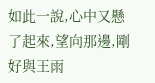如此一說,心中又懸了起來,望向那邊,剛好與王雨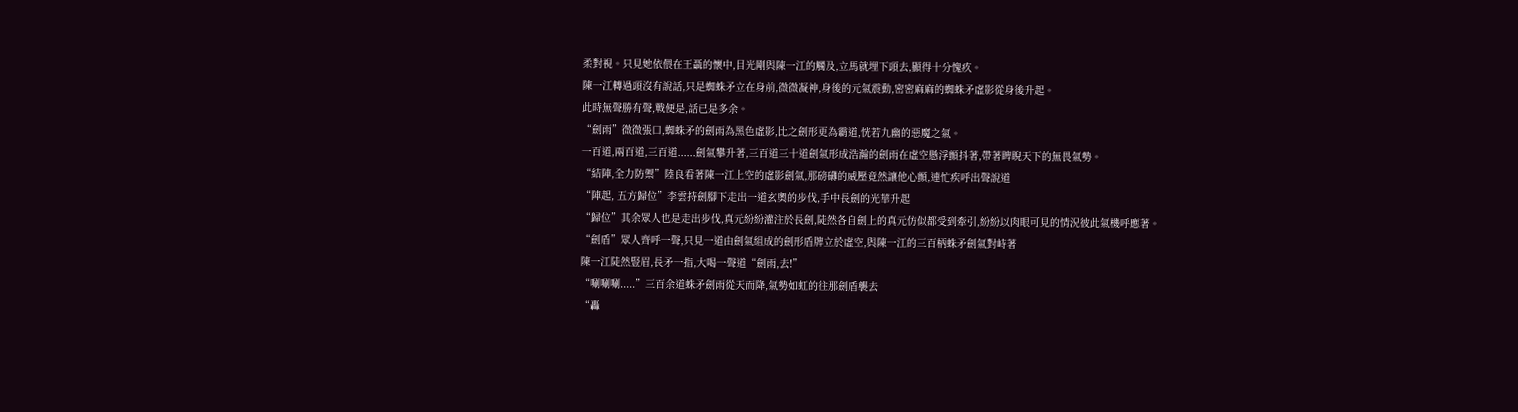柔對視。只見她依偎在王聶的懷中,目光剛與陳一江的觸及,立馬就埋下頭去,顯得十分愧疚。
陳一江轉過頭沒有說話,只是蜘蛛矛立在身前,微微凝神,身後的元氣震動,密密麻麻的蜘蛛矛虛影從身後升起。
此時無聲勝有聲,戰便是,話已是多余。
“劍雨”微微張口,蜘蛛矛的劍雨為黑色虛影,比之劍形更為霸道,恍若九幽的惡魔之氣。
一百道,兩百道,三百道......劍氣攀升著,三百道三十道劍氣形成浩瀚的劍雨在虛空懸浮顫抖著,帶著睥睨天下的無畏氣勢。
“結陣,全力防禦”陸良看著陳一江上空的虛影劍氣,那磅礴的威壓竟然讓他心顫,連忙疾呼出聲說道
“陣起, 五方歸位”李雲持劍腳下走出一道玄奧的步伐,手中長劍的光華升起
“歸位”其余眾人也是走出步伐,真元紛紛灌注於長劍,陡然各自劍上的真元仿似都受到牽引,紛紛以肉眼可見的情況彼此氣機呼應著。
“劍盾”眾人齊呼一聲,只見一道由劍氣組成的劍形盾牌立於虛空,與陳一江的三百柄蛛矛劍氣對峙著
陳一江陡然豎眉,長矛一指,大喝一聲道“劍雨,去!”
“唰唰唰.....”三百余道蛛矛劍雨從天而降,氣勢如虹的往那劍盾襲去
“轟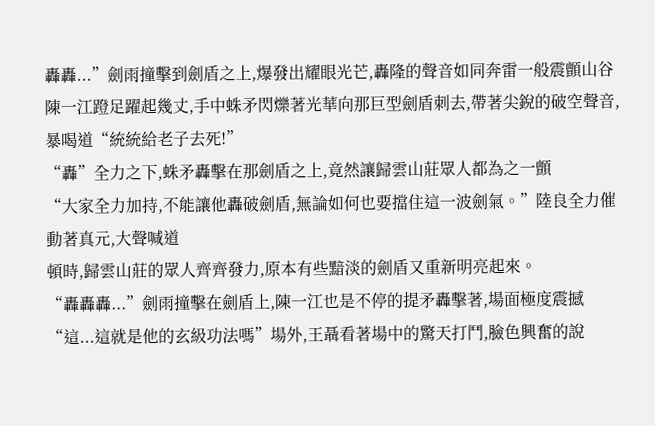轟轟...”劍雨撞擊到劍盾之上,爆發出耀眼光芒,轟隆的聲音如同奔雷一般震顫山谷
陳一江蹬足躍起幾丈,手中蛛矛閃爍著光華向那巨型劍盾刺去,帶著尖銳的破空聲音,暴喝道“統統給老子去死!”
“轟”全力之下,蛛矛轟擊在那劍盾之上,竟然讓歸雲山莊眾人都為之一顫
“大家全力加持,不能讓他轟破劍盾,無論如何也要擋住這一波劍氣。”陸良全力催動著真元,大聲喊道
頓時,歸雲山莊的眾人齊齊發力,原本有些黯淡的劍盾又重新明亮起來。
“轟轟轟...”劍雨撞擊在劍盾上,陳一江也是不停的提矛轟擊著,場面極度震撼
“這...這就是他的玄級功法嗎”場外,王聶看著場中的驚天打鬥,臉色興奮的說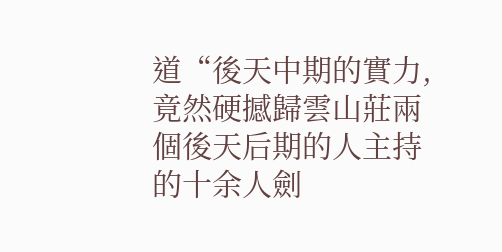道“後天中期的實力,竟然硬撼歸雲山莊兩個後天后期的人主持的十余人劍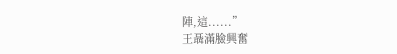陣,這......”
王聶滿臉興奮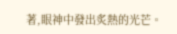著,眼神中發出炙熱的光芒。